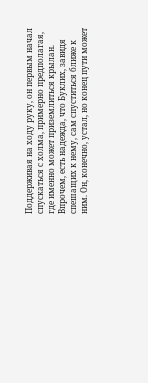Поддерживая на ходу руку, он первым начал спускаться с холма, примерно предполагая, где именно может приземлиться крылан. Впрочем, есть надежда, что Буклих, завидя спешащих к нему, сам спуститься ближе к ним. Он, конечно, устал, но конец пути может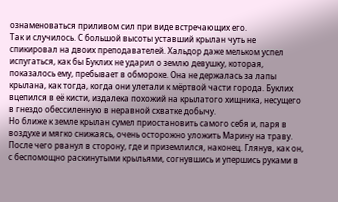ознаменоваться приливом сил при виде встречающих его.
Так и случилось. С большой высоты уставший крылан чуть не спикировал на двоих преподавателей. Хальдор даже мельком успел испугаться, как бы Буклих не ударил о землю девушку, которая, показалось ему, пребывает в обмороке. Она не держалась за лапы крылана, как тогда, когда они улетали к мёртвой части города. Буклих вцепился в её кисти, издалека похожий на крылатого хищника, несущего в гнездо обессиленную в неравной схватке добычу.
Но ближе к земле крылан сумел приостановить самого себя и, паря в воздухе и мягко снижаясь, очень осторожно уложить Марину на траву. После чего рванул в сторону, где и приземлился, наконец. Глянув, как он, с беспомощно раскинутыми крыльями, согнувшись и упершись руками в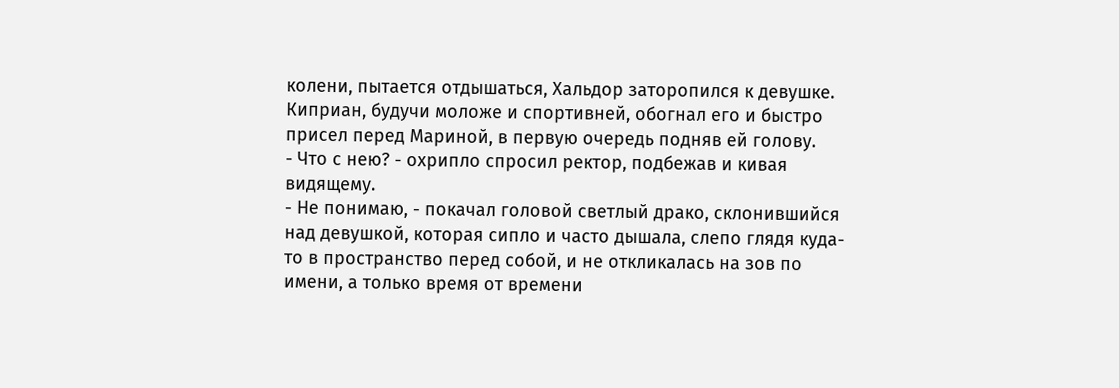колени, пытается отдышаться, Хальдор заторопился к девушке. Киприан, будучи моложе и спортивней, обогнал его и быстро присел перед Мариной, в первую очередь подняв ей голову.
- Что с нею? - охрипло спросил ректор, подбежав и кивая видящему.
- Не понимаю, - покачал головой светлый драко, склонившийся над девушкой, которая сипло и часто дышала, слепо глядя куда-то в пространство перед собой, и не откликалась на зов по имени, а только время от времени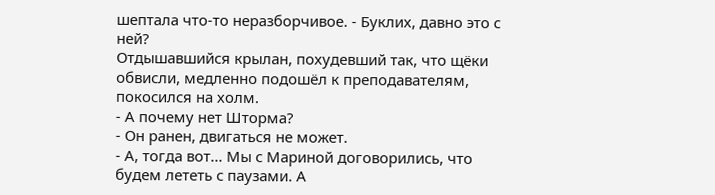шептала что-то неразборчивое. - Буклих, давно это с ней?
Отдышавшийся крылан, похудевший так, что щёки обвисли, медленно подошёл к преподавателям, покосился на холм.
- А почему нет Шторма?
- Он ранен, двигаться не может.
- А, тогда вот... Мы с Мариной договорились, что будем лететь с паузами. А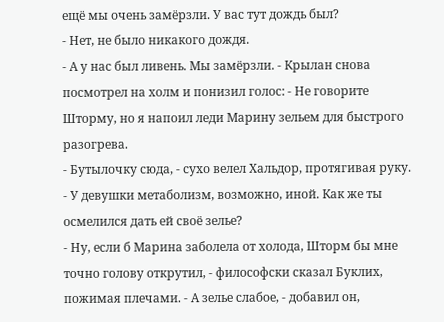ещё мы очень замёрзли. У вас тут дождь был?
- Нет, не было никакого дождя.
- А у нас был ливень. Мы замёрзли. - Крылан снова посмотрел на холм и понизил голос: - Не говорите Шторму, но я напоил леди Марину зельем для быстрого разогрева.
- Бутылочку сюда, - сухо велел Хальдор, протягивая руку. - У девушки метаболизм, возможно, иной. Как же ты осмелился дать ей своё зелье?
- Ну, если б Марина заболела от холода, Шторм бы мне точно голову открутил, - философски сказал Буклих, пожимая плечами. - А зелье слабое, - добавил он,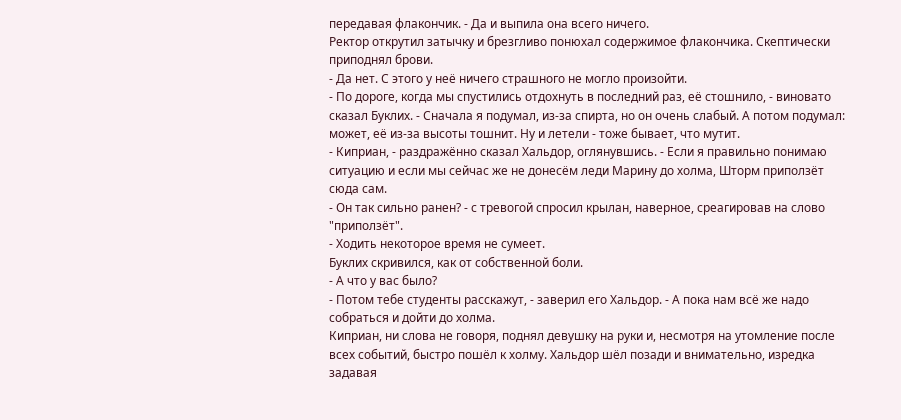передавая флакончик. - Да и выпила она всего ничего.
Ректор открутил затычку и брезгливо понюхал содержимое флакончика. Скептически приподнял брови.
- Да нет. С этого у неё ничего страшного не могло произойти.
- По дороге, когда мы спустились отдохнуть в последний раз, её стошнило, - виновато сказал Буклих. - Сначала я подумал, из-за спирта, но он очень слабый. А потом подумал: может, её из-за высоты тошнит. Ну и летели - тоже бывает, что мутит.
- Киприан, - раздражённо сказал Хальдор, оглянувшись. - Если я правильно понимаю ситуацию и если мы сейчас же не донесём леди Марину до холма, Шторм приползёт сюда сам.
- Он так сильно ранен? - с тревогой спросил крылан, наверное, среагировав на слово "приползёт".
- Ходить некоторое время не сумеет.
Буклих скривился, как от собственной боли.
- А что у вас было?
- Потом тебе студенты расскажут, - заверил его Хальдор. - А пока нам всё же надо собраться и дойти до холма.
Киприан, ни слова не говоря, поднял девушку на руки и, несмотря на утомление после всех событий, быстро пошёл к холму. Хальдор шёл позади и внимательно, изредка задавая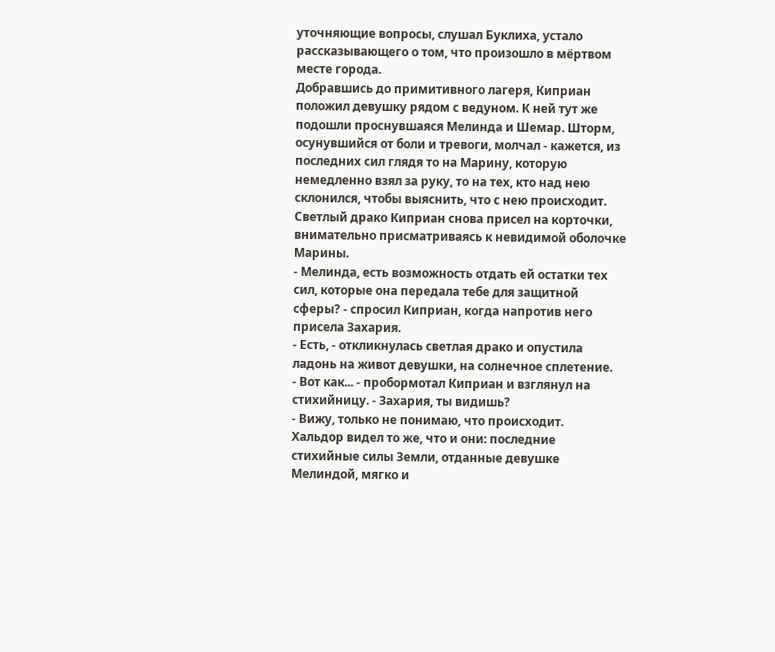уточняющие вопросы, слушал Буклиха, устало рассказывающего о том, что произошло в мёртвом месте города.
Добравшись до примитивного лагеря, Киприан положил девушку рядом с ведуном. К ней тут же подошли проснувшаяся Мелинда и Шемар. Шторм, осунувшийся от боли и тревоги, молчал - кажется, из последних сил глядя то на Марину, которую немедленно взял за руку, то на тех, кто над нею склонился, чтобы выяснить, что с нею происходит. Светлый драко Киприан снова присел на корточки, внимательно присматриваясь к невидимой оболочке Марины.
- Мелинда, есть возможность отдать ей остатки тех сил, которые она передала тебе для защитной сферы? - спросил Киприан, когда напротив него присела Захария.
- Есть, - откликнулась светлая драко и опустила ладонь на живот девушки, на солнечное сплетение.
- Вот как... - пробормотал Киприан и взглянул на стихийницу. - Захария, ты видишь?
- Вижу, только не понимаю, что происходит.
Хальдор видел то же, что и они: последние стихийные силы Земли, отданные девушке Мелиндой, мягко и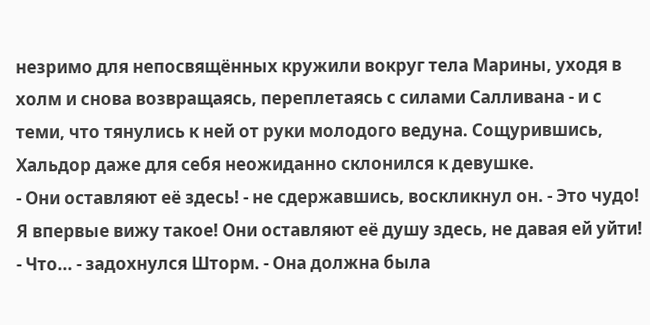незримо для непосвящённых кружили вокруг тела Марины, уходя в холм и снова возвращаясь, переплетаясь с силами Салливана - и с теми, что тянулись к ней от руки молодого ведуна. Сощурившись, Хальдор даже для себя неожиданно склонился к девушке.
- Они оставляют её здесь! - не сдержавшись, воскликнул он. - Это чудо! Я впервые вижу такое! Они оставляют её душу здесь, не давая ей уйти!
- Что... - задохнулся Шторм. - Она должна была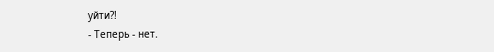уйти?!
- Теперь - нет.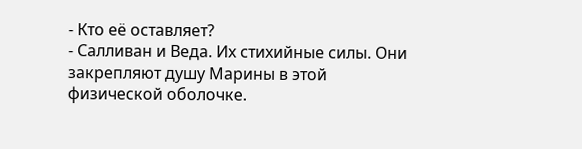- Кто её оставляет?
- Салливан и Веда. Их стихийные силы. Они закрепляют душу Марины в этой физической оболочке.